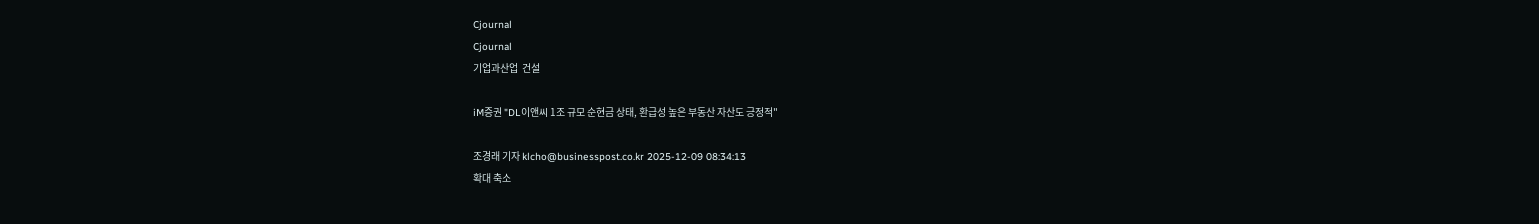Cjournal
Cjournal
기업과산업  건설

iM증권 "DL이앤씨 1조 규모 순현금 상태, 환급성 높은 부동산 자산도 긍정적"

조경래 기자 klcho@businesspost.co.kr 2025-12-09 08:34:13
확대 축소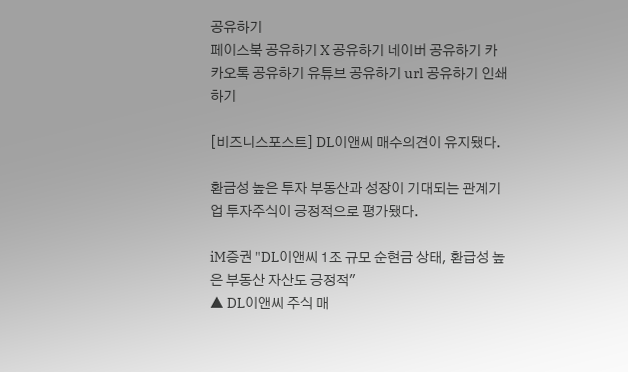공유하기
페이스북 공유하기 X 공유하기 네이버 공유하기 카카오톡 공유하기 유튜브 공유하기 url 공유하기 인쇄하기

[비즈니스포스트] DL이앤씨 매수의견이 유지됐다.

환금성 높은 투자 부동산과 성장이 기대되는 관계기업 투자주식이 긍정적으로 평가됐다.

iM증권 "DL이앤씨 1조 규모 순현금 상태, 환급성 높은 부동산 자산도 긍정적"
▲ DL이앤씨 주식 매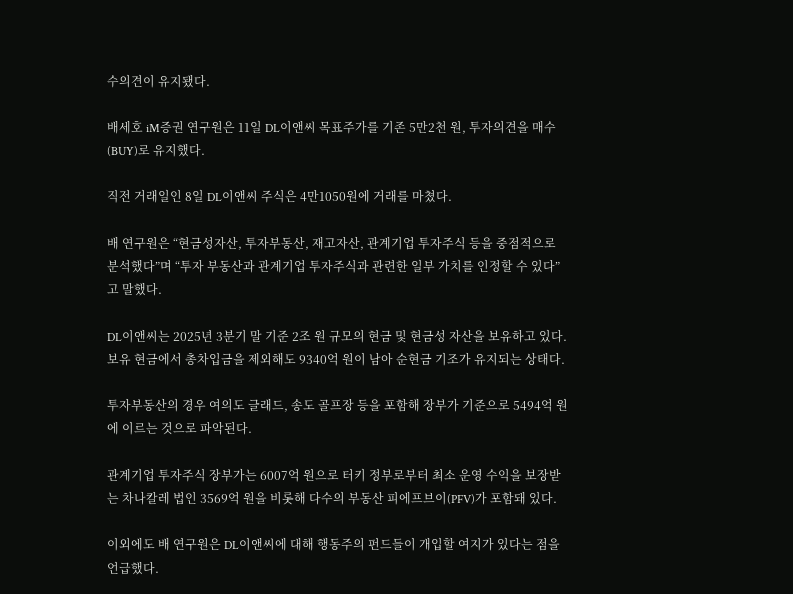수의견이 유지됐다.

배세호 iM증권 연구원은 11일 DL이앤씨 목표주가를 기존 5만2천 원, 투자의견을 매수(BUY)로 유지했다.

직전 거래일인 8일 DL이앤씨 주식은 4만1050원에 거래를 마쳤다.

배 연구원은 “현금성자산, 투자부동산, 재고자산, 관계기업 투자주식 등을 중점적으로 분석했다”며 “투자 부동산과 관계기업 투자주식과 관련한 일부 가치를 인정할 수 있다”고 말했다.

DL이앤씨는 2025년 3분기 말 기준 2조 원 규모의 현금 및 현금성 자산을 보유하고 있다. 보유 현금에서 총차입금을 제외해도 9340억 원이 남아 순현금 기조가 유지되는 상태다.

투자부동산의 경우 여의도 글래드, 송도 골프장 등을 포함해 장부가 기준으로 5494억 원에 이르는 것으로 파악된다.

관계기업 투자주식 장부가는 6007억 원으로 터키 정부로부터 최소 운영 수익을 보장받는 차나칼레 법인 3569억 원을 비롯해 다수의 부동산 피에프브이(PFV)가 포함돼 있다.

이외에도 배 연구원은 DL이앤씨에 대해 행동주의 펀드들이 개입할 여지가 있다는 점을 언급했다.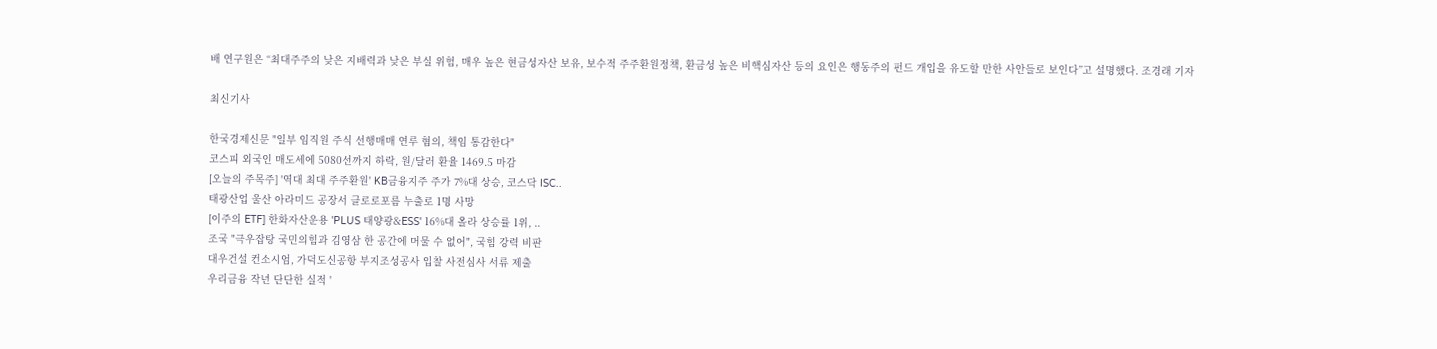배 연구원은 “최대주주의 낮은 지배력과 낮은 부실 위험, 매우 높은 현금성자산 보유, 보수적 주주환원정책, 환금성 높은 비핵심자산 등의 요인은 행동주의 펀드 개입을 유도할 만한 사안들로 보인다”고 설명했다. 조경래 기자

최신기사

한국경제신문 "일부 임직원 주식 선행매매 연루 혐의, 책임 통감한다"
코스피 외국인 매도세에 5080선까지 하락, 원/달러 환율 1469.5 마감
[오늘의 주목주] '역대 최대 주주환원' KB금융지주 주가 7%대 상승, 코스닥 ISC..
태광산업 울산 아라미드 공장서 클로로포름 누출로 1명 사망
[이주의 ETF] 한화자산운용 'PLUS 태양광&ESS' 16%대 올라 상승률 1위, ..
조국 "극우잡탕 국민의힘과 김영삼 한 공간에 머물 수 없어", 국힘 강력 비판
대우건설 컨소시엄, 가덕도신공항 부지조성공사 입찰 사전심사 서류 제출
우리금융 작년 단단한 실적 '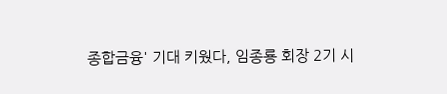종합금융' 기대 키웠다, 임종룡 회장 2기 시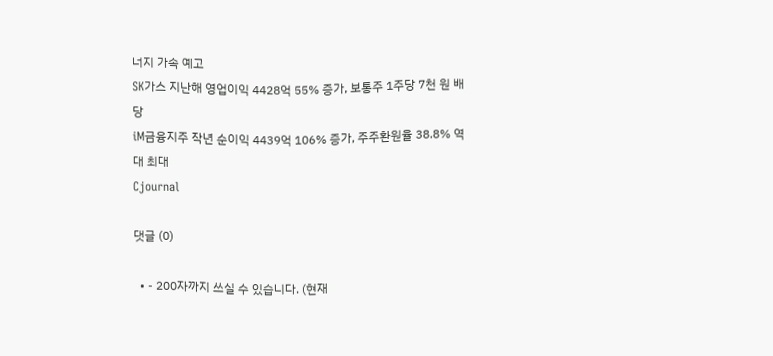너지 가속 예고
SK가스 지난해 영업이익 4428억 55% 증가, 보통주 1주당 7천 원 배당
iM금융지주 작년 순이익 4439억 106% 증가, 주주환원율 38.8% 역대 최대
Cjournal

댓글 (0)

  • - 200자까지 쓰실 수 있습니다. (현재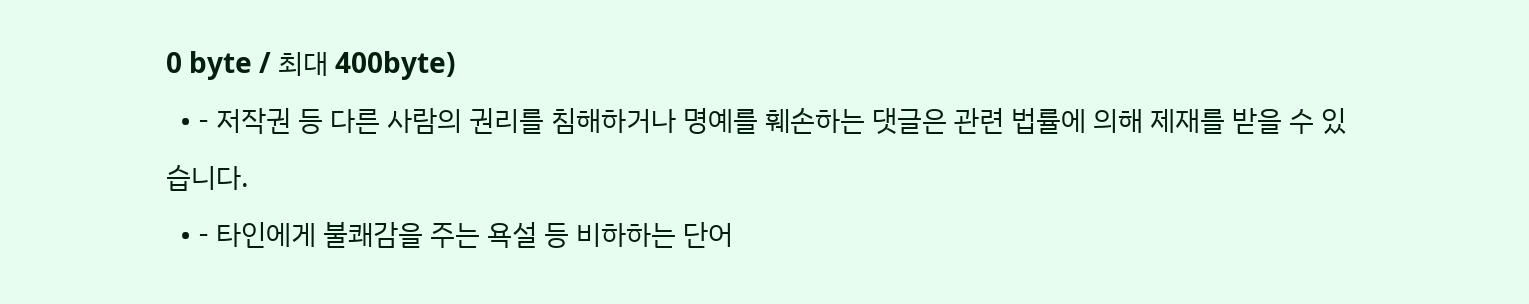0 byte / 최대 400byte)
  • - 저작권 등 다른 사람의 권리를 침해하거나 명예를 훼손하는 댓글은 관련 법률에 의해 제재를 받을 수 있습니다.
  • - 타인에게 불쾌감을 주는 욕설 등 비하하는 단어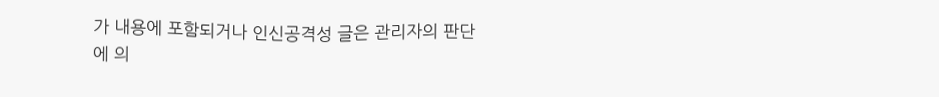가 내용에 포함되거나 인신공격성 글은 관리자의 판단에 의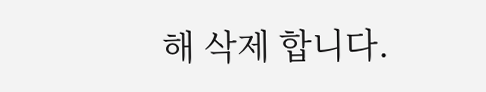해 삭제 합니다.